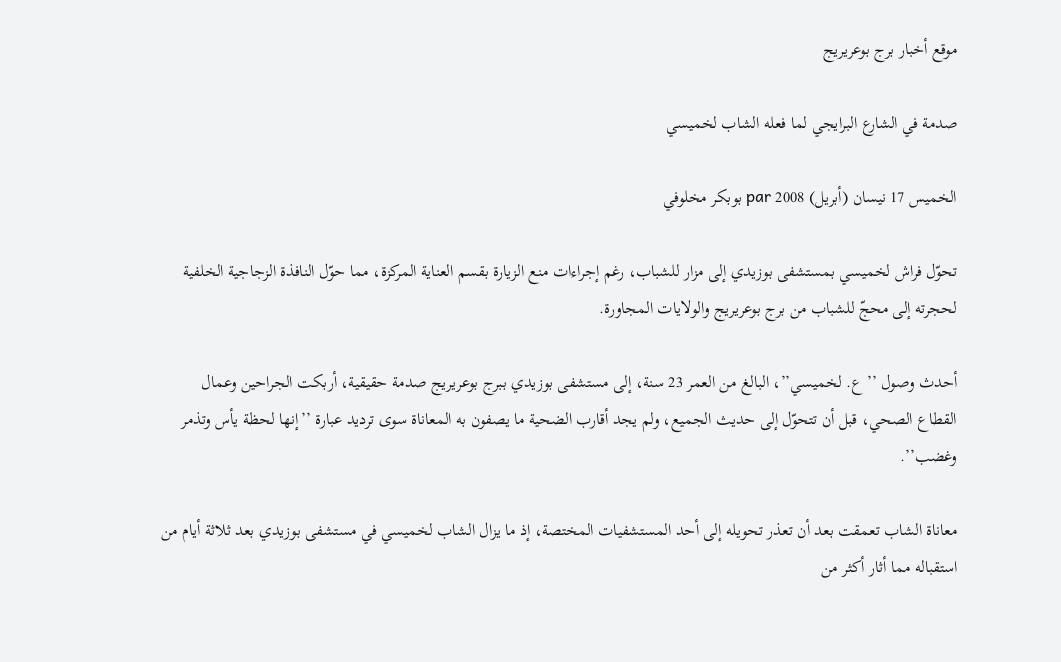موقع أخبار برج بوعريريج

صدمة في الشارع البرايجي لما فعله الشاب لخميسي

الخميس 17 نيسان (أبريل) 2008 par بوبكر مخلوفي

تحوّل فراش لخميسي بمستشفى بوزيدي إلى مزار للشباب، رغم إجراءات منع الزيارة بقسم العناية المركزة، مما حوّل النافذة الزجاجية الخلفية لحجرته إلى محجّ للشباب من برج بوعريريج والولايات المجاورة.

أحدث وصول ’’ع. لخميسي’’، البالغ من العمر 23 سنة، إلى مستشفى بوزيدي ببرج بوعريريج صدمة حقيقية، أربكت الجراحين وعمال القطاع الصحي، قبل أن تتحوّل إلى حديث الجميع، ولم يجد أقارب الضحية ما يصفون به المعاناة سوى ترديد عبارة ’’إنها لحظة يأس وتذمر وغضب’’.

معاناة الشاب تعمقت بعد أن تعذر تحويله إلى أحد المستشفيات المختصة، إذ ما يزال الشاب لخميسي في مستشفى بوزيدي بعد ثلاثة أيام من استقباله مما أثار أكثر من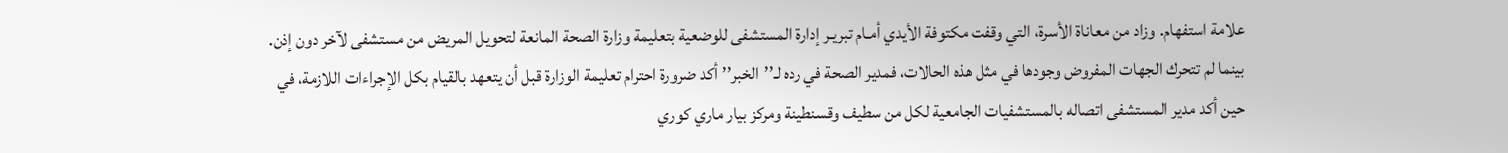علامة استفهام. وزاد من معاناة الأسرة، التي وقفت مكتوفة الأيدي أمـام تبريـر إدارة المستشفى للوضعية بتعليمة وزارة الصحة المانعة لتحويل المريض من مستشفى لآخر دون إذن. بينما لم تتحرك الجهات المفروض وجودها في مثل هذه الحالات، فمدير الصحة في رده لـ’’الخبر’’ أكد ضرورة احترام تعليمة الوزارة قبل أن يتعهد بالقيام بكل الإجراءات اللازمة، في حين أكد مدير المستشفى اتصاله بالمستشفيات الجامعية لكل من سطيف وقسنطينة ومركز بيار ماري كوري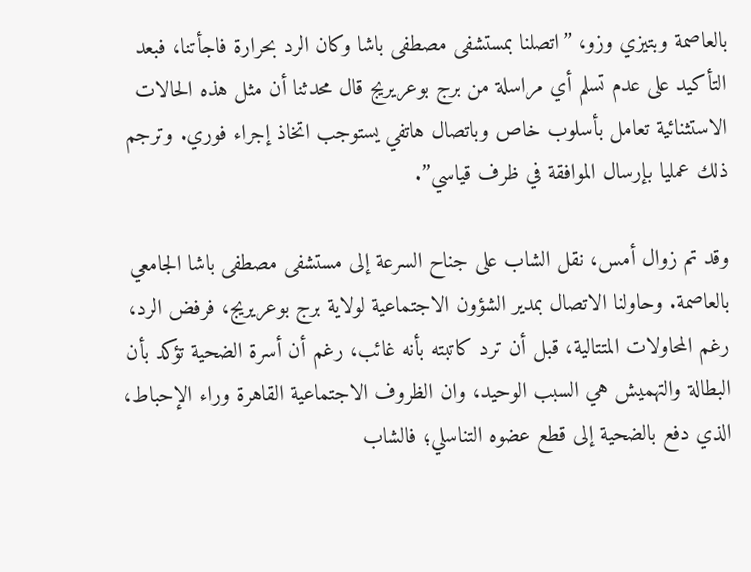بالعاصمة وبتيزي وزو، ’’اتصلنا بمستشفى مصطفى باشا وكان الرد بحرارة فاجأتنا، فبعد التأكيد على عدم تسلم أي مراسلة من برج بوعريريج قال محدثنا أن مثل هذه الحالات الاستثنائية تعامل بأسلوب خاص وباتصال هاتفي يستوجب اتخاذ إجراء فوري. وترجم ذلك عمليا بإرسال الموافقة في ظرف قياسي’’.

وقد تم زوال أمس، نقل الشاب على جناح السرعة إلى مستشفى مصطفى باشا الجامعي بالعاصمة. وحاولنا الاتصال بمدير الشؤون الاجتماعية لولاية برج بوعريريج، فرفض الرد، رغم المحاولات المتتالية، قبل أن ترد كاتبته بأنه غائب، رغم أن أسرة الضحية تؤكد بأن البطالة والتهميش هي السبب الوحيد، وان الظروف الاجتماعية القاهرة وراء الإحباط، الذي دفع بالضحية إلى قطع عضوه التناسلي؛ فالشاب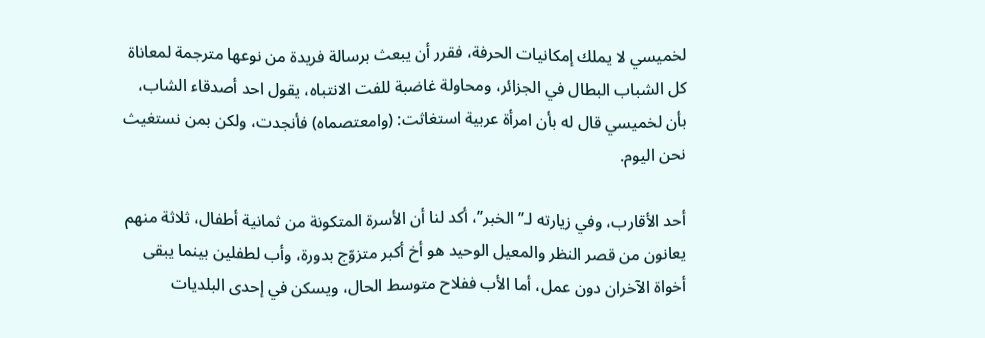لخميسي لا يملك إمكانيات الحرفة، فقرر أن يبعث برسالة فريدة من نوعها مترجمة لمعاناة كل الشباب البطال في الجزائر، ومحاولة غاضبة للفت الانتباه، يقول احد أصدقاء الشاب، بأن لخميسي قال له بأن امرأة عربية استغاثت: (وامعتصماه) فأنجدت، ولكن بمن نستغيث نحن اليوم.

أحد الأقارب، وفي زيارته لـ’’الخبر’’، أكد لنا أن الأسرة المتكونة من ثمانية أطفال، ثلاثة منهم يعانون من قصر النظر والمعيل الوحيد هو أخ أكبر متزوّج بدورة، وأب لطفلين بينما يبقى أخواة الآخران دون عمل، أما الأب ففلاح متوسط الحال، ويسكن في إحدى البلديات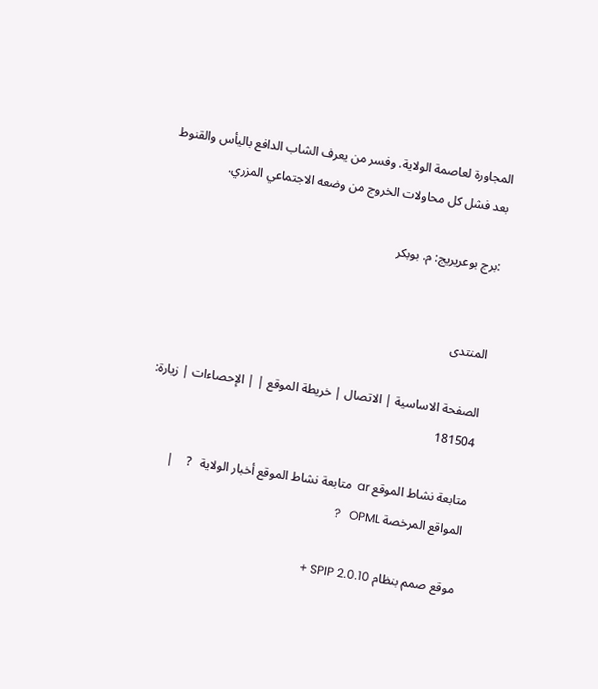المجاورة لعاصمة الولاية. وفسر من يعرف الشاب الدافع باليأس والقنوط بعد فشل كل محاولات الخروج من وضعه الاجتماعي المزري.

:برج بوعريريج: م. بوبكر


المنتدى

الصفحة الاساسية | الاتصال | خريطة الموقع | | الإحصاءات | زيارة: 181504

متابعة نشاط الموقع ar  متابعة نشاط الموقع أخبار الولاية   ?    |    المواقع المرخصة OPML   ?

موقع صمم بنظام SPIP 2.0.10 +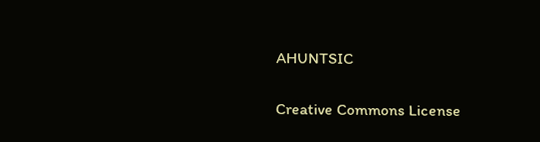AHUNTSIC

Creative Commons License